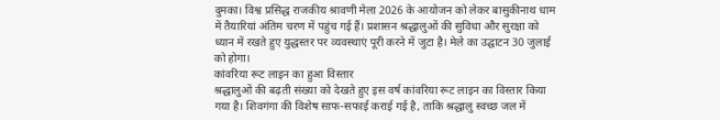दुमका। विश्व प्रसिद्ध राजकीय श्रावणी मेला 2026 के आयोजन को लेकर बासुकीनाथ धाम में तैयारियां अंतिम चरण में पहुंच गई हैं। प्रशासन श्रद्धालुओं की सुविधा और सुरक्षा को ध्यान में रखते हुए युद्धस्तर पर व्यवस्थाएं पूरी करने में जुटा है। मेले का उद्घाटन 30 जुलाई को होगा।
कांवरिया रूट लाइन का हुआ विस्तार
श्रद्धालुओं की बढ़ती संख्या को देखते हुए इस वर्ष कांवरिया रूट लाइन का विस्तार किया गया है। शिवगंगा की विशेष साफ-सफाई कराई गई है, ताकि श्रद्धालु स्वच्छ जल में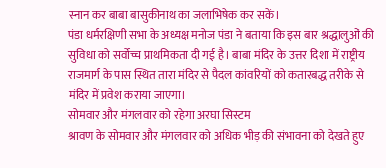स्नान कर बाबा बासुकीनाथ का जलाभिषेक कर सकें।
पंडा धर्मरक्षिणी सभा के अध्यक्ष मनोज पंडा ने बताया कि इस बार श्रद्धालुओं की सुविधा को सर्वोच्च प्राथमिकता दी गई है। बाबा मंदिर के उत्तर दिशा में राष्ट्रीय राजमार्ग के पास स्थित तारा मंदिर से पैदल कांवरियों को कतारबद्ध तरीके से मंदिर में प्रवेश कराया जाएगा।
सोमवार और मंगलवार को रहेगा अरघा सिस्टम
श्रावण के सोमवार और मंगलवार को अधिक भीड़ की संभावना को देखते हुए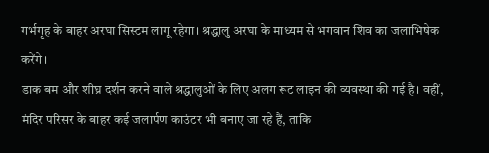गर्भगृह के बाहर अरघा सिस्टम लागू रहेगा। श्रद्धालु अरघा के माध्यम से भगवान शिव का जलाभिषेक करेंगे।
डाक बम और शीघ्र दर्शन करने वाले श्रद्धालुओं के लिए अलग रूट लाइन की व्यवस्था की गई है। वहीं, मंदिर परिसर के बाहर कई जलार्पण काउंटर भी बनाए जा रहे हैं, ताकि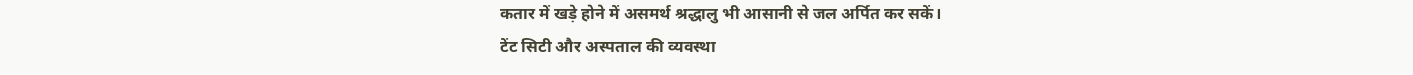कतार में खड़े होने में असमर्थ श्रद्धालु भी आसानी से जल अर्पित कर सकें।
टेंट सिटी और अस्पताल की व्यवस्था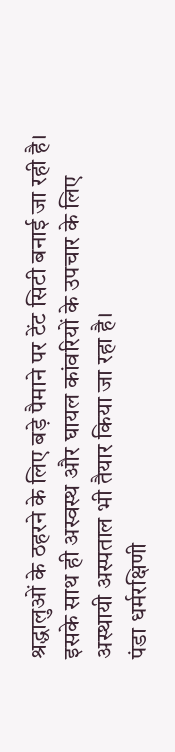श्रद्धालुओं के ठहरने के लिए बड़े पैमाने पर टेंट सिटी बनाई जा रही है। इसके साथ ही अस्वस्थ और घायल कांवरियों के उपचार के लिए अस्थायी अस्पताल भी तैयार किया जा रहा है।
पंडा धर्मरक्षिणी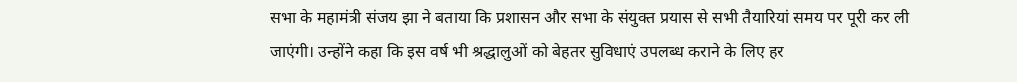सभा के महामंत्री संजय झा ने बताया कि प्रशासन और सभा के संयुक्त प्रयास से सभी तैयारियां समय पर पूरी कर ली जाएंगी। उन्होंने कहा कि इस वर्ष भी श्रद्धालुओं को बेहतर सुविधाएं उपलब्ध कराने के लिए हर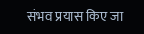संभव प्रयास किए जा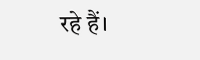रहे हैं।